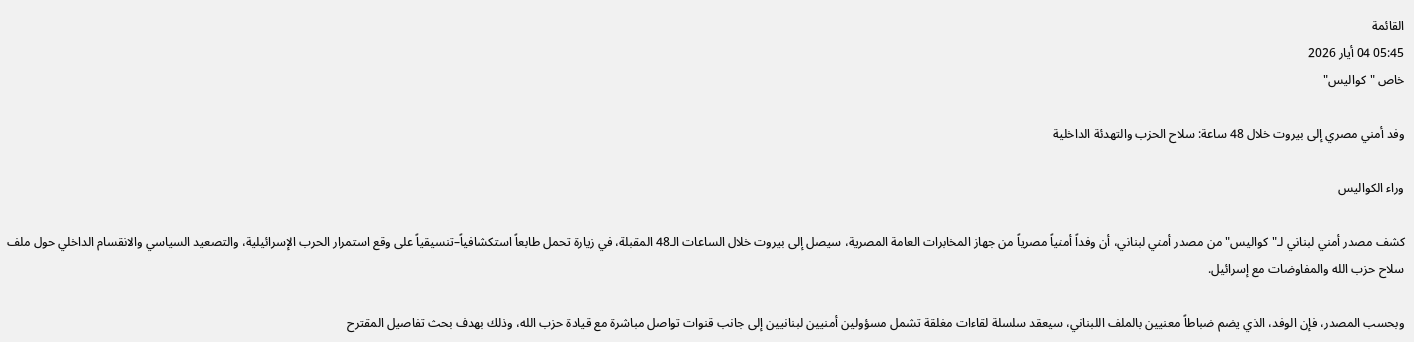القائمة
05:45 04 أيار 2026
خاص "كواليس"

وفد أمني مصري إلى بيروت خلال 48 ساعة: سلاح الحزب والتهدئة الداخلية

وراء الكواليس

كشف مصدر أمني لبناني لـ"كواليس" من مصدر أمني لبناني، أن وفداً أمنياً مصرياً من جهاز المخابرات العامة المصرية، سيصل إلى بيروت خلال الساعات الـ48 المقبلة، في زيارة تحمل طابعاً استكشافياً–تنسيقياً على وقع استمرار الحرب الإسرائيلية، والتصعيد السياسي والانقسام الداخلي حول ملف سلاح حزب الله والمفاوضات مع إسرائيل.

وبحسب المصدر، فإن الوفد، الذي يضم ضباطاً معنيين بالملف اللبناني، سيعقد سلسلة لقاءات مغلقة تشمل مسؤولين أمنيين لبنانيين إلى جانب قنوات تواصل مباشرة مع قيادة حزب الله، وذلك بهدف بحث تفاصيل المقترح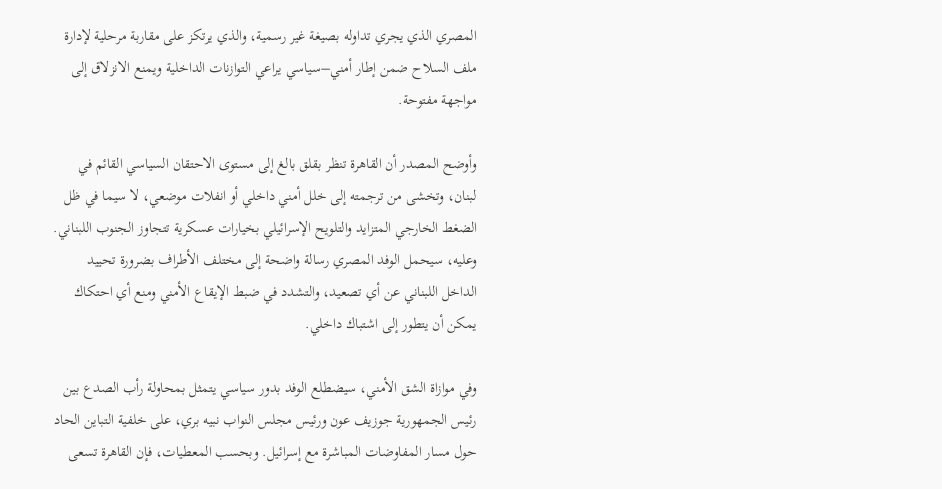المصري الذي يجري تداوله بصيغة غير رسمية، والذي يرتكز على مقاربة مرحلية لإدارة ملف السلاح ضمن إطار أمني–سياسي يراعي التوازنات الداخلية ويمنع الانزلاق إلى مواجهة مفتوحة.

وأوضح المصدر أن القاهرة تنظر بقلق بالغ إلى مستوى الاحتقان السياسي القائم في لبنان، وتخشى من ترجمته إلى خلل أمني داخلي أو انفلات موضعي، لا سيما في ظل الضغط الخارجي المتزايد والتلويح الإسرائيلي بخيارات عسكرية تتجاوز الجنوب اللبناني. وعليه، سيحمل الوفد المصري رسالة واضحة إلى مختلف الأطراف بضرورة تحييد الداخل اللبناني عن أي تصعيد، والتشدد في ضبط الإيقاع الأمني ومنع أي احتكاك يمكن أن يتطور إلى اشتباك داخلي.

وفي موازاة الشق الأمني، سيضطلع الوفد بدور سياسي يتمثل بمحاولة رأب الصدع بين رئيس الجمهورية جوزيف عون ورئيس مجلس النواب نبيه بري، على خلفية التباين الحاد حول مسار المفاوضات المباشرة مع إسرائيل. وبحسب المعطيات، فإن القاهرة تسعى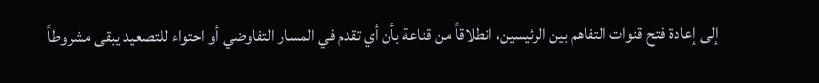إلى إعادة فتح قنوات التفاهم بين الرئيسين، انطلاقاً من قناعة بأن أي تقدم في المسار التفاوضي أو احتواء للتصعيد يبقى مشروطاً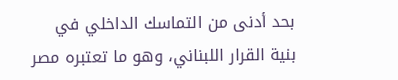بحد أدنى من التماسك الداخلي في بنية القرار اللبناني، وهو ما تعتبره مصر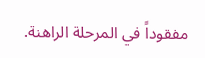مفقوداً في المرحلة الراهنة.